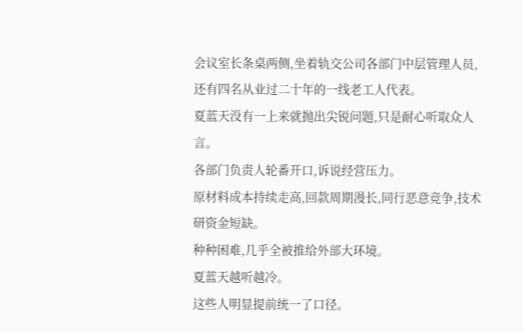会议室长条桌两侧,坐着轨交公司各部门中层管理人员,还有四名从业过二十年的一线老工人代表。
夏蓝天没有一上来就抛出尖锐问题,只是耐心听取众人言。
各部门负责人轮番开口,诉说经营压力。
原材料成本持续走高,回款周期漫长,同行恶意竞争,技术研资金短缺。
种种困难,几乎全被推给外部大环境。
夏蓝天越听越冷。
这些人明显提前统一了口径。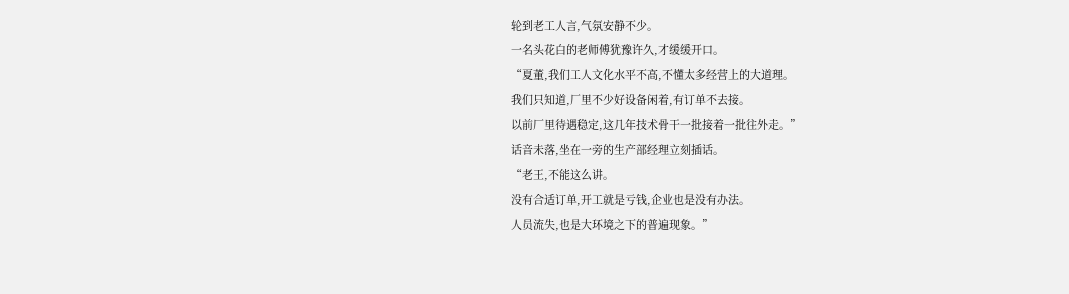轮到老工人言,气氛安静不少。
一名头花白的老师傅犹豫许久,才缓缓开口。
“夏董,我们工人文化水平不高,不懂太多经营上的大道理。
我们只知道,厂里不少好设备闲着,有订单不去接。
以前厂里待遇稳定,这几年技术骨干一批接着一批往外走。”
话音未落,坐在一旁的生产部经理立刻插话。
“老王,不能这么讲。
没有合适订单,开工就是亏钱,企业也是没有办法。
人员流失,也是大环境之下的普遍现象。”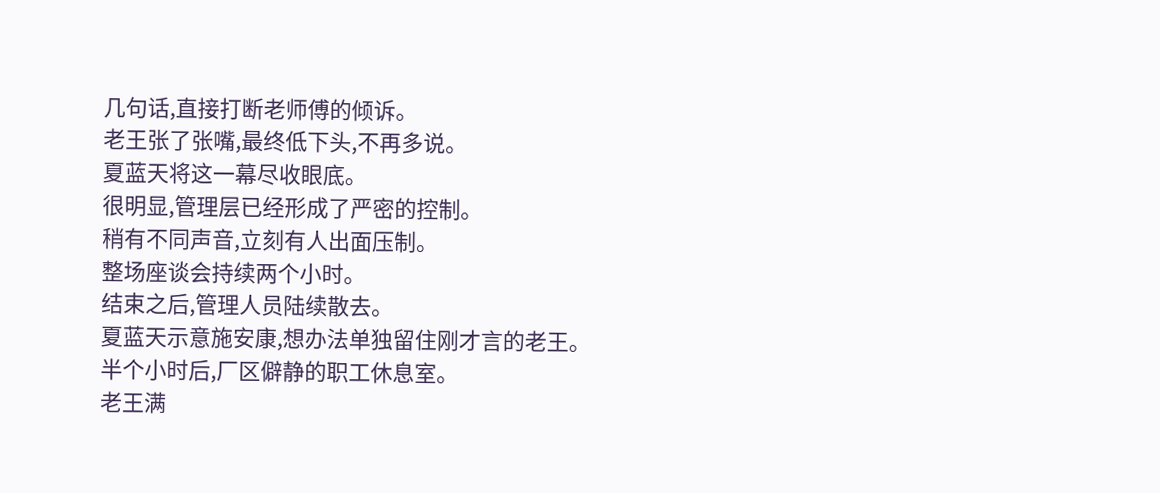几句话,直接打断老师傅的倾诉。
老王张了张嘴,最终低下头,不再多说。
夏蓝天将这一幕尽收眼底。
很明显,管理层已经形成了严密的控制。
稍有不同声音,立刻有人出面压制。
整场座谈会持续两个小时。
结束之后,管理人员陆续散去。
夏蓝天示意施安康,想办法单独留住刚才言的老王。
半个小时后,厂区僻静的职工休息室。
老王满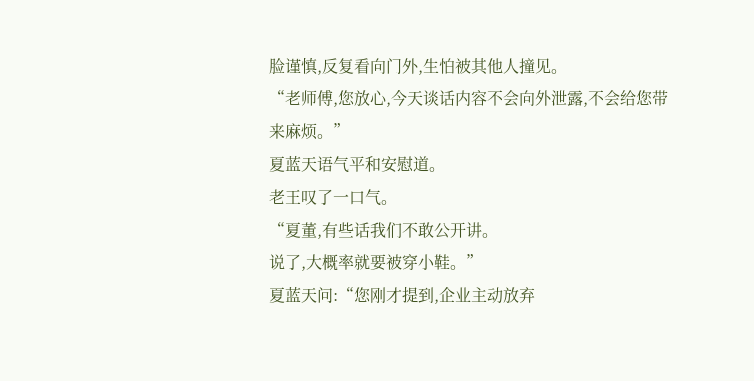脸谨慎,反复看向门外,生怕被其他人撞见。
“老师傅,您放心,今天谈话内容不会向外泄露,不会给您带来麻烦。”
夏蓝天语气平和安慰道。
老王叹了一口气。
“夏董,有些话我们不敢公开讲。
说了,大概率就要被穿小鞋。”
夏蓝天问:“您刚才提到,企业主动放弃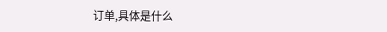订单,具体是什么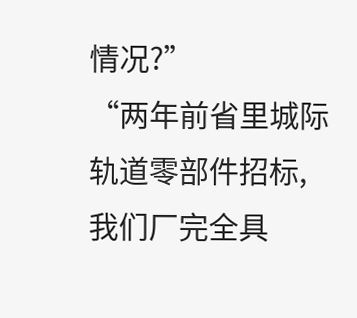情况?”
“两年前省里城际轨道零部件招标,我们厂完全具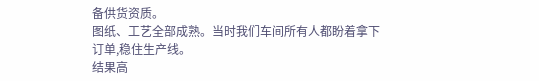备供货资质。
图纸、工艺全部成熟。当时我们车间所有人都盼着拿下订单,稳住生产线。
结果高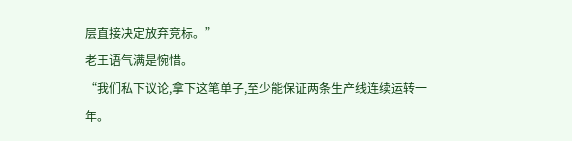层直接决定放弃竞标。”
老王语气满是惋惜。
“我们私下议论,拿下这笔单子,至少能保证两条生产线连续运转一年。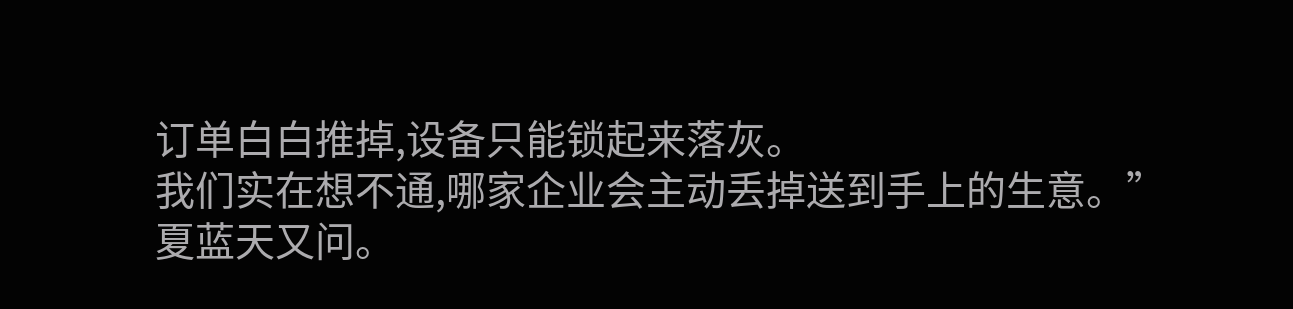订单白白推掉,设备只能锁起来落灰。
我们实在想不通,哪家企业会主动丢掉送到手上的生意。”
夏蓝天又问。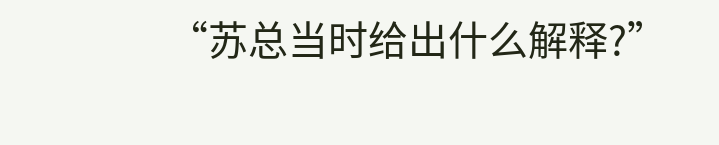“苏总当时给出什么解释?”